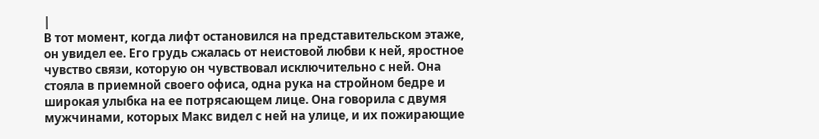|
В тот момент, когда лифт остановился на представительском этаже, он увидел ее. Его грудь сжалась от неистовой любви к ней, яростное чувство связи, которую он чувствовал исключительно с ней. Она стояла в приемной своего офиса, одна рука на стройном бедре и широкая улыбка на ее потрясающем лице. Она говорила с двумя мужчинами, которых Макс видел с ней на улице, и их пожирающие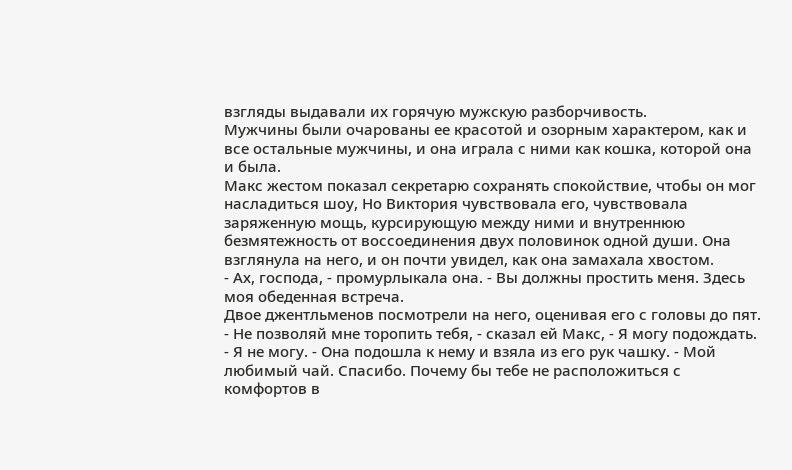взгляды выдавали их горячую мужскую разборчивость.
Мужчины были очарованы ее красотой и озорным характером, как и все остальные мужчины, и она играла с ними как кошка, которой она и была.
Макс жестом показал секретарю сохранять спокойствие, чтобы он мог насладиться шоу, Но Виктория чувствовала его, чувствовала заряженную мощь, курсирующую между ними и внутреннюю безмятежность от воссоединения двух половинок одной души. Она взглянула на него, и он почти увидел, как она замахала хвостом.
- Ах, господа, - промурлыкала она. - Вы должны простить меня. Здесь моя обеденная встреча.
Двое джентльменов посмотрели на него, оценивая его с головы до пят.
- Не позволяй мне торопить тебя, - сказал ей Макс, - Я могу подождать.
- Я не могу. - Она подошла к нему и взяла из его рук чашку. - Мой любимый чай. Спасибо. Почему бы тебе не расположиться с комфортов в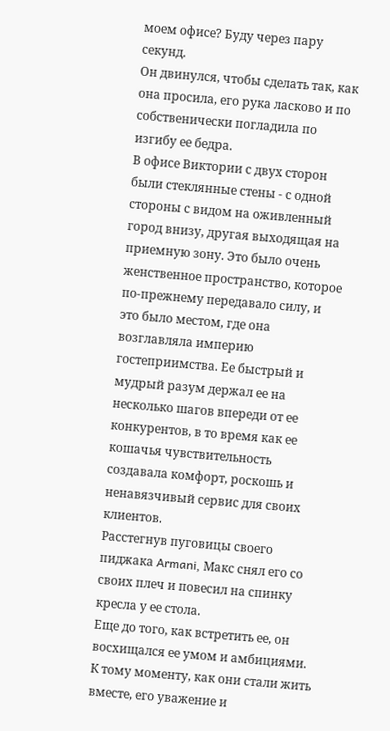моем офисе? Буду через пару секунд.
Он двинулся, чтобы сделать так, как она просила, его рука ласково и по собственически погладила по изгибу ее бедра.
В офисе Виктории с двух сторон были стеклянные стены - с одной стороны с видом на оживленный город внизу, другая выходящая на приемную зону. Это было очень женственное пространство, которое по-прежнему передавало силу, и это было местом, где она возглавляла империю гостеприимства. Ее быстрый и мудрый разум держал ее на несколько шагов впереди от ее конкурентов, в то время как ее кошачья чувствительность создавала комфорт, роскошь и ненавязчивый сервис для своих клиентов.
Расстегнув пуговицы своего пиджака Armani, Макс снял его со своих плеч и повесил на спинку кресла у ее стола.
Еще до того, как встретить ее, он восхищался ее умом и амбициями. К тому моменту, как они стали жить вместе, его уважение и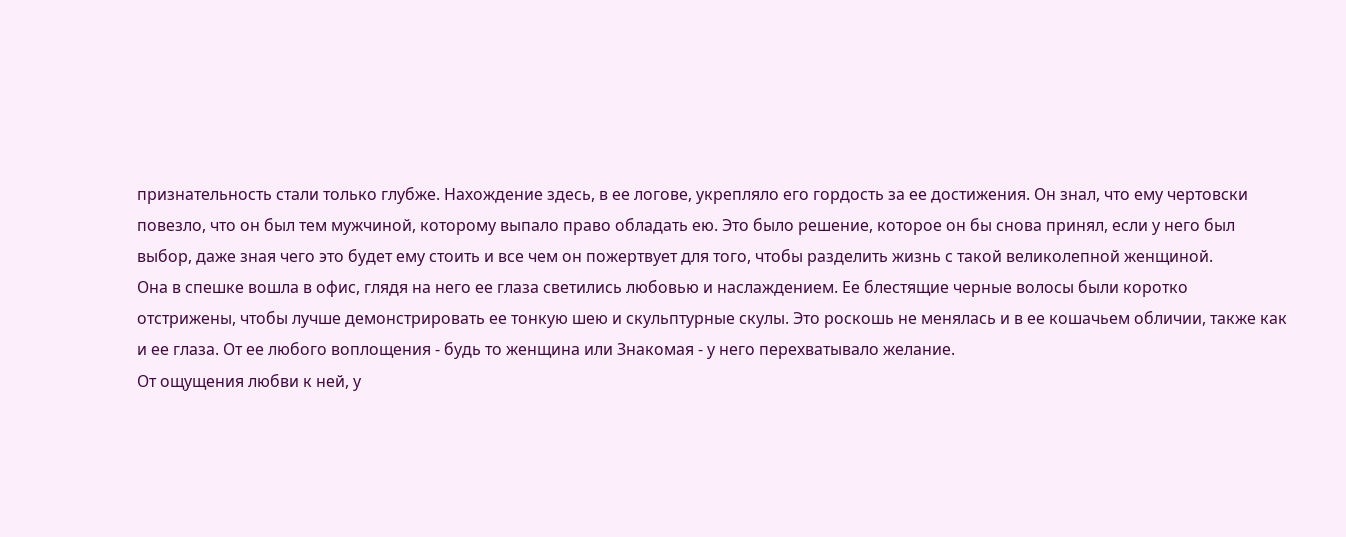признательность стали только глубже. Нахождение здесь, в ее логове, укрепляло его гордость за ее достижения. Он знал, что ему чертовски повезло, что он был тем мужчиной, которому выпало право обладать ею. Это было решение, которое он бы снова принял, если у него был выбор, даже зная чего это будет ему стоить и все чем он пожертвует для того, чтобы разделить жизнь с такой великолепной женщиной.
Она в спешке вошла в офис, глядя на него ее глаза светились любовью и наслаждением. Ее блестящие черные волосы были коротко отстрижены, чтобы лучше демонстрировать ее тонкую шею и скульптурные скулы. Это роскошь не менялась и в ее кошачьем обличии, также как и ее глаза. От ее любого воплощения - будь то женщина или Знакомая - у него перехватывало желание.
От ощущения любви к ней, у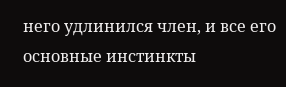него удлинился член, и все его основные инстинкты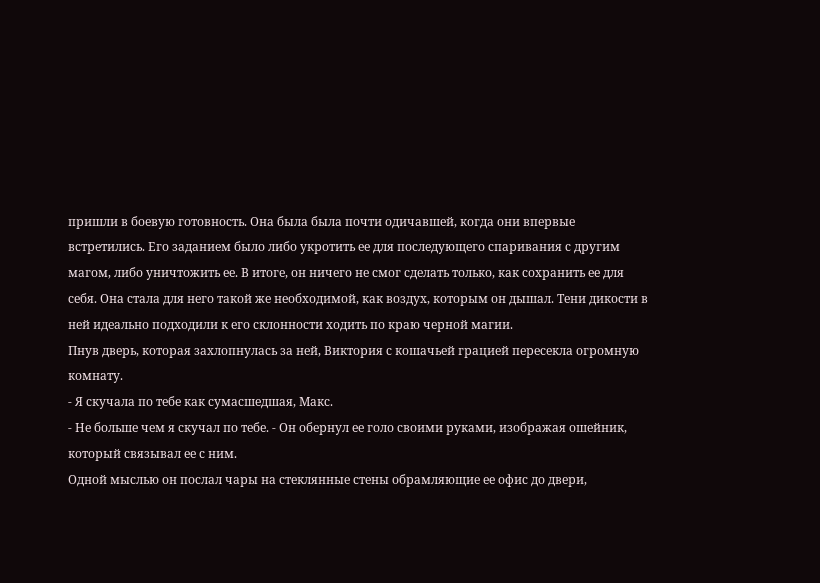пришли в боевую готовность. Она была была почти одичавшей, когда они впервые встретились. Его заданием было либо укротить ее для последующего спаривания с другим магом, либо уничтожить ее. В итоге, он ничего не смог сделать только, как сохранить ее для себя. Она стала для него такой же необходимой, как воздух, которым он дышал. Тени дикости в ней идеально подходили к его склонности ходить по краю черной магии.
Пнув дверь, которая захлопнулась за ней, Виктория с кошачьей грацией пересекла огромную комнату.
- Я скучала по тебе как сумасшедшая, Макс.
- Не больше чем я скучал по тебе. - Он обернул ее голо своими руками, изображая ошейник, который связывал ее с ним.
Одной мыслью он послал чары на стеклянные стены обрамляющие ее офис до двери,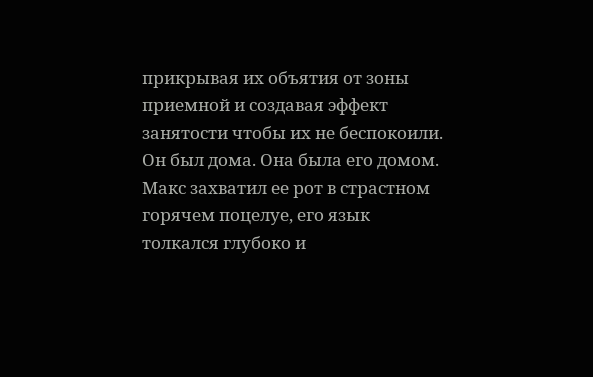прикрывая их объятия от зоны приемной и создавая эффект занятости чтобы их не беспокоили.
Он был дома. Она была его домом.
Макс захватил ее рот в страстном горячем поцелуе, его язык толкался глубоко и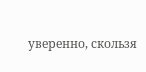уверенно, скользя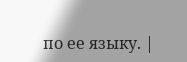по ее языку. |